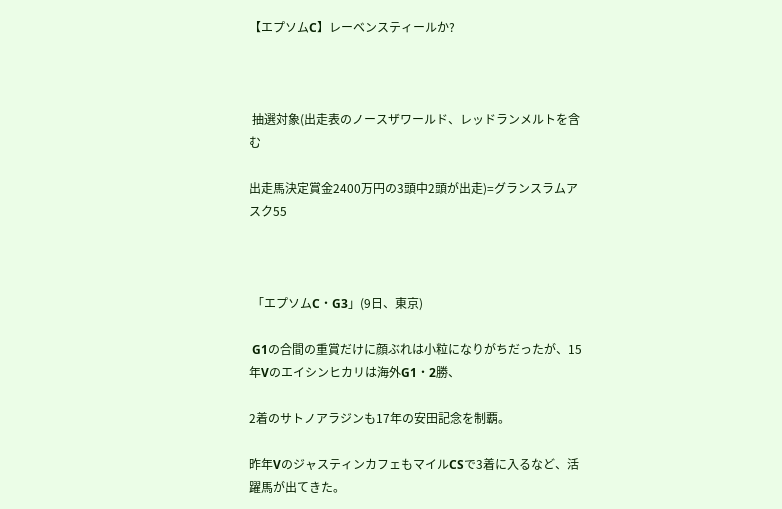【エプソムC】レーベンスティールか?



 抽選対象(出走表のノースザワールド、レッドランメルトを含む

出走馬決定賞金2400万円の3頭中2頭が出走)=グランスラムアスク55



 「エプソムC・G3」(9日、東京)

 G1の合間の重賞だけに顔ぶれは小粒になりがちだったが、15年Vのエイシンヒカリは海外G1・2勝、

2着のサトノアラジンも17年の安田記念を制覇。

昨年VのジャスティンカフェもマイルCSで3着に入るなど、活躍馬が出てきた。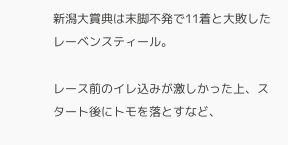新潟大賞典は末脚不発で11着と大敗したレーベンスティール。

レース前のイレ込みが激しかった上、スタート後にトモを落とすなど、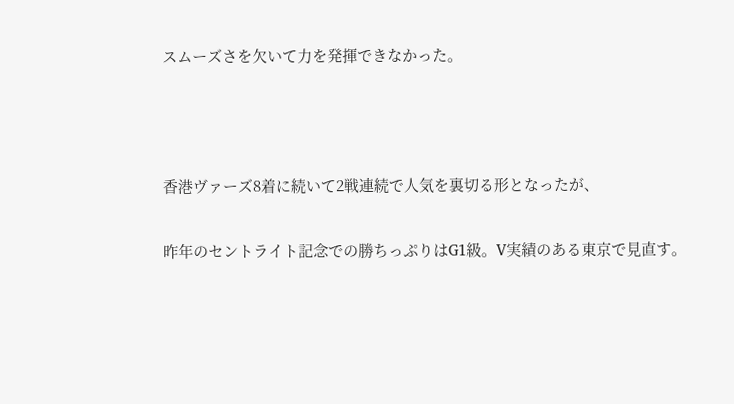スムーズさを欠いて力を発揮できなかった。



香港ヴァーズ8着に続いて2戦連続で人気を裏切る形となったが、

昨年のセントライト記念での勝ちっぷりはG1級。V実績のある東京で見直す。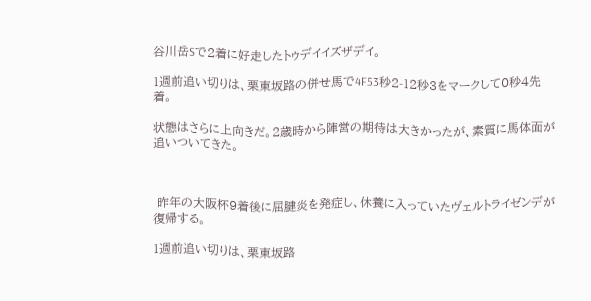谷川岳Sで2着に好走したトゥデイイズザデイ。

1週前追い切りは、栗東坂路の併せ馬で4F53秒2-12秒3をマークして0秒4先着。

状態はさらに上向きだ。2歳時から陣営の期待は大きかったが、素質に馬体面が追いついてきた。



 昨年の大阪杯9着後に屈腱炎を発症し、休養に入っていたヴェルトライゼンデが復帰する。

1週前追い切りは、栗東坂路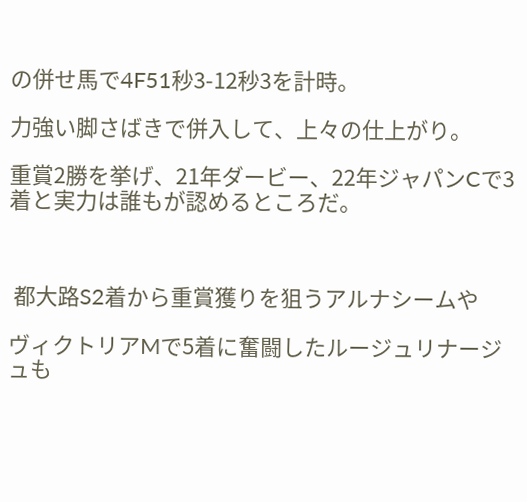の併せ馬で4F51秒3-12秒3を計時。

力強い脚さばきで併入して、上々の仕上がり。

重賞2勝を挙げ、21年ダービー、22年ジャパンCで3着と実力は誰もが認めるところだ。



 都大路S2着から重賞獲りを狙うアルナシームや

ヴィクトリアMで5着に奮闘したルージュリナージュも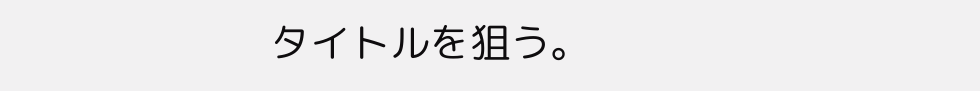タイトルを狙う。